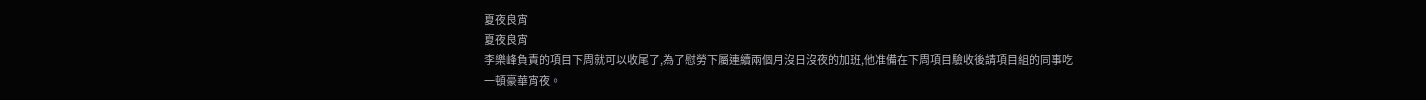夏夜良宵
夏夜良宵
李樂峰負責的項目下周就可以收尾了,為了慰勞下屬連續兩個月沒日沒夜的加班,他准備在下周項目驗收後請項目組的同事吃一頓豪華宵夜。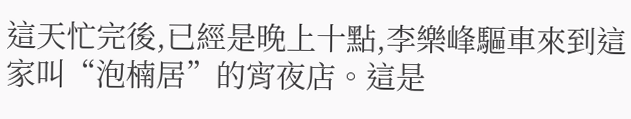這天忙完後,已經是晚上十點,李樂峰驅車來到這家叫“泡楠居”的宵夜店。這是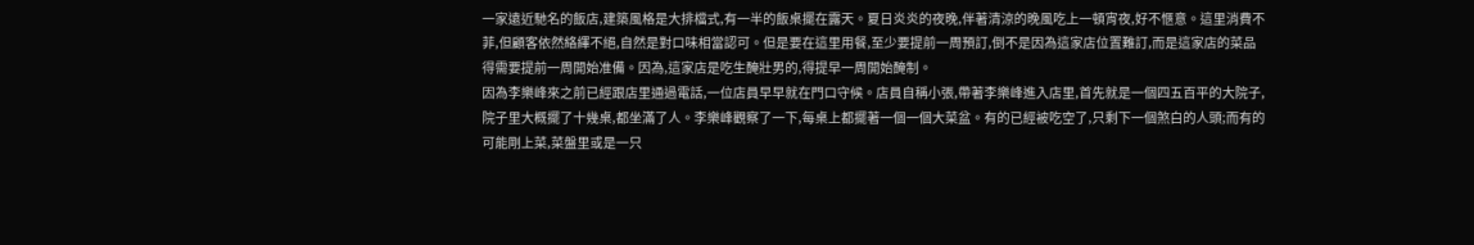一家遠近馳名的飯店,建築風格是大排檔式,有一半的飯桌擺在露天。夏日炎炎的夜晚,伴著清涼的晚風吃上一頓宵夜,好不愜意。這里消費不菲,但顧客依然絡繹不絕,自然是對口味相當認可。但是要在這里用餐,至少要提前一周預訂,倒不是因為這家店位置難訂,而是這家店的菜品得需要提前一周開始准備。因為,這家店是吃生醃壯男的,得提早一周開始醃制。
因為李樂峰來之前已經跟店里通過電話,一位店員早早就在門口守候。店員自稱小張,帶著李樂峰進入店里,首先就是一個四五百平的大院子,院子里大概擺了十幾桌,都坐滿了人。李樂峰觀察了一下,每桌上都擺著一個一個大菜盆。有的已經被吃空了,只剩下一個煞白的人頭;而有的可能剛上菜,菜盤里或是一只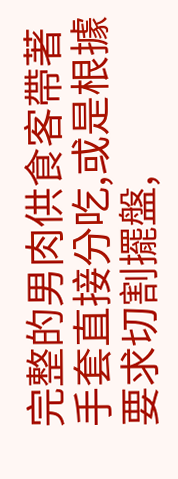完整的男肉供食客帶著手套直接分吃,或是根據要求切割擺盤,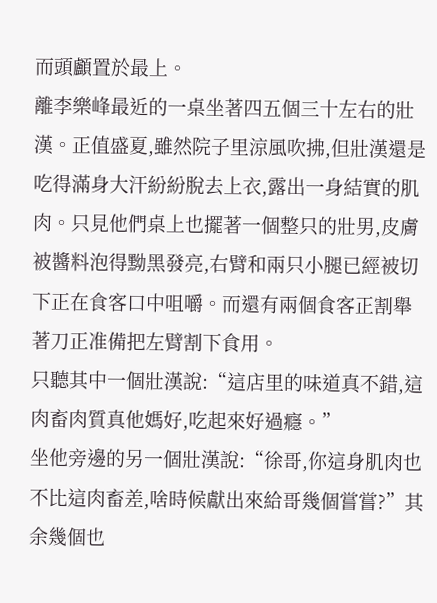而頭顱置於最上。
離李樂峰最近的一桌坐著四五個三十左右的壯漢。正值盛夏,雖然院子里涼風吹拂,但壯漢還是吃得滿身大汗紛紛脫去上衣,露出一身結實的肌肉。只見他們桌上也擺著一個整只的壯男,皮膚被醬料泡得黝黑發亮,右臂和兩只小腿已經被切下正在食客口中咀嚼。而還有兩個食客正割舉著刀正准備把左臂割下食用。
只聽其中一個壯漢說:“這店里的味道真不錯,這肉畜肉質真他媽好,吃起來好過癮。”
坐他旁邊的另一個壯漢說:“徐哥,你這身肌肉也不比這肉畜差,啥時候獻出來給哥幾個嘗嘗?”其余幾個也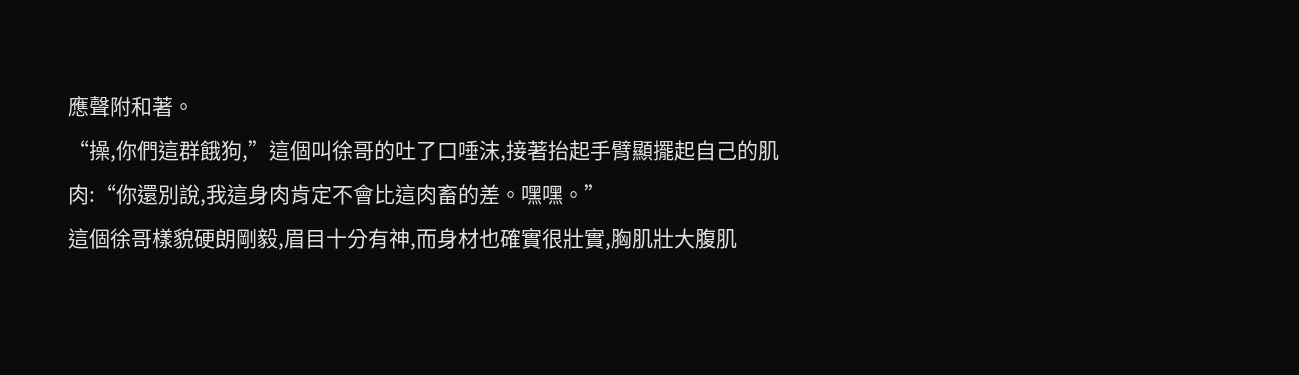應聲附和著。
“操,你們這群餓狗,”這個叫徐哥的吐了口唾沫,接著抬起手臂顯擺起自己的肌肉:“你還別說,我這身肉肯定不會比這肉畜的差。嘿嘿。”
這個徐哥樣貌硬朗剛毅,眉目十分有神,而身材也確實很壯實,胸肌壯大腹肌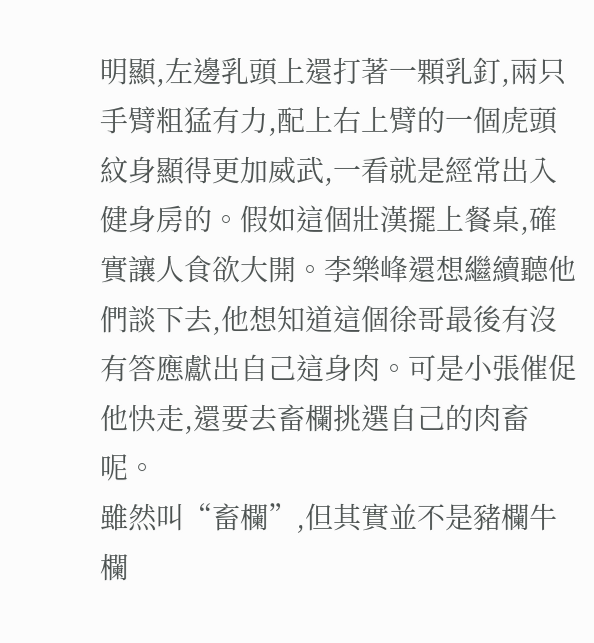明顯,左邊乳頭上還打著一顆乳釘,兩只手臂粗猛有力,配上右上臂的一個虎頭紋身顯得更加威武,一看就是經常出入健身房的。假如這個壯漢擺上餐桌,確實讓人食欲大開。李樂峰還想繼續聽他們談下去,他想知道這個徐哥最後有沒有答應獻出自己這身肉。可是小張催促他快走,還要去畜欄挑選自己的肉畜呢。
雖然叫“畜欄”,但其實並不是豬欄牛欄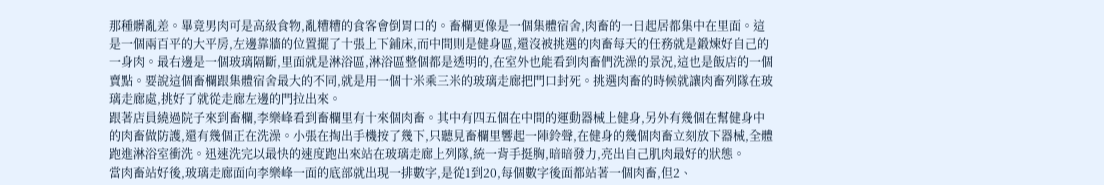那種髒亂差。畢竟男肉可是高級食物,亂糟糟的食客會倒胃口的。畜欄更像是一個集體宿舍,肉畜的一日起居都集中在里面。這是一個兩百平的大平房,左邊靠牆的位置擺了十張上下鋪床,而中間則是健身區,還沒被挑選的肉畜每天的任務就是鍛煉好自己的一身肉。最右邊是一個玻璃隔斷,里面就是淋浴區,淋浴區整個都是透明的,在室外也能看到肉畜們洗澡的景況,這也是飯店的一個賣點。要說這個畜欄跟集體宿舍最大的不同,就是用一個十米乘三米的玻璃走廊把門口封死。挑選肉畜的時候就讓肉畜列隊在玻璃走廊處,挑好了就從走廊左邊的門拉出來。
跟著店員繞過院子來到畜欄,李樂峰看到畜欄里有十來個肉畜。其中有四五個在中間的運動器械上健身,另外有幾個在幫健身中的肉畜做防護,還有幾個正在洗澡。小張在掏出手機按了幾下,只聽見畜欄里響起一陣鈴聲,在健身的幾個肉畜立刻放下器械,全體跑進淋浴室衝洗。迅速洗完以最快的速度跑出來站在玻璃走廊上列隊,統一背手挺胸,暗暗發力,亮出自己肌肉最好的狀態。
當肉畜站好後,玻璃走廊面向李樂峰一面的底部就出現一排數字,是從1到20,每個數字後面都站著一個肉畜,但2、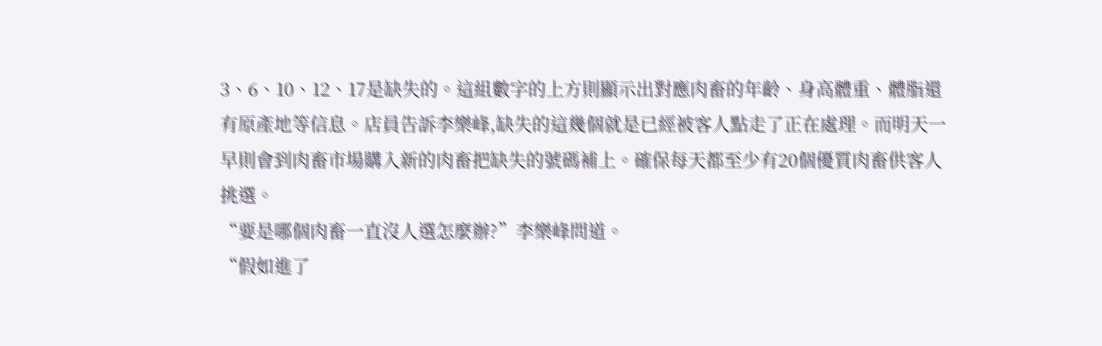3、6、10、12、17是缺失的。這組數字的上方則顯示出對應肉畜的年齡、身高體重、體脂還有原產地等信息。店員告訴李樂峰,缺失的這幾個就是已經被客人點走了正在處理。而明天一早則會到肉畜市場購入新的肉畜把缺失的號碼補上。確保每天都至少有20個優質肉畜供客人挑選。
“要是哪個肉畜一直沒人選怎麼辦?”李樂峰問道。
“假如進了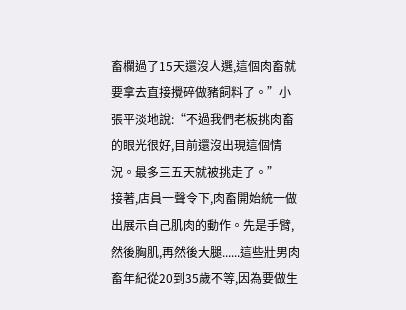畜欄過了15天還沒人選,這個肉畜就要拿去直接攪碎做豬飼料了。”小張平淡地說:“不過我們老板挑肉畜的眼光很好,目前還沒出現這個情況。最多三五天就被挑走了。”
接著,店員一聲令下,肉畜開始統一做出展示自己肌肉的動作。先是手臂,然後胸肌,再然後大腿......這些壯男肉畜年紀從20到35歲不等,因為要做生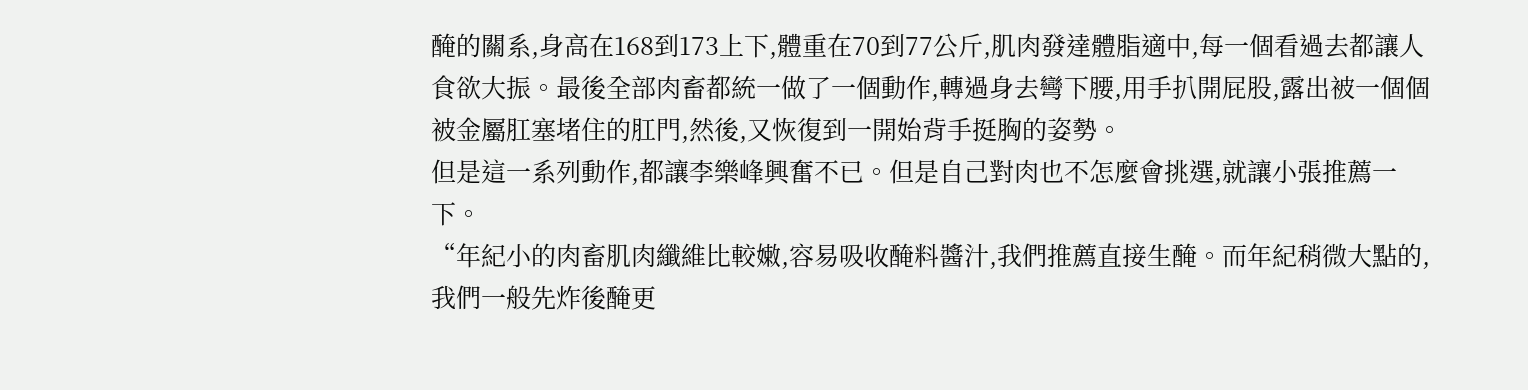醃的關系,身高在168到173上下,體重在70到77公斤,肌肉發達體脂適中,每一個看過去都讓人食欲大振。最後全部肉畜都統一做了一個動作,轉過身去彎下腰,用手扒開屁股,露出被一個個被金屬肛塞堵住的肛門,然後,又恢復到一開始背手挺胸的姿勢。
但是這一系列動作,都讓李樂峰興奮不已。但是自己對肉也不怎麼會挑選,就讓小張推薦一下。
“年紀小的肉畜肌肉纖維比較嫩,容易吸收醃料醬汁,我們推薦直接生醃。而年紀稍微大點的,我們一般先炸後醃更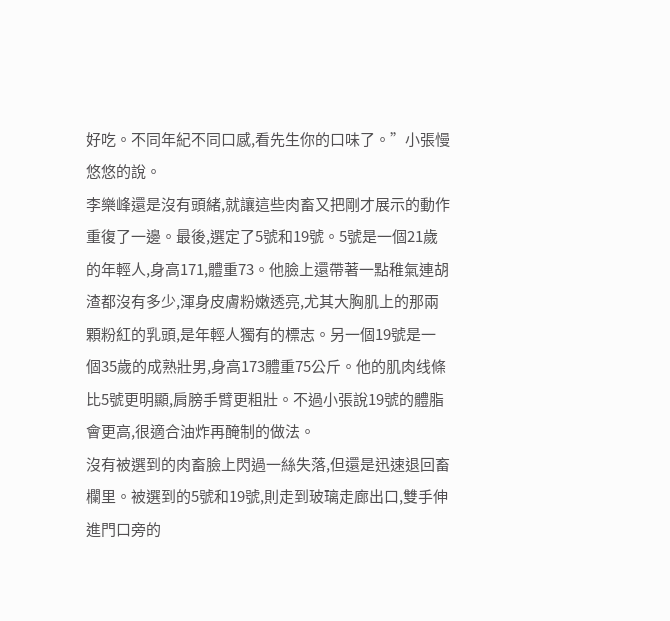好吃。不同年紀不同口感,看先生你的口味了。”小張慢悠悠的說。
李樂峰還是沒有頭緒,就讓這些肉畜又把剛才展示的動作重復了一邊。最後,選定了5號和19號。5號是一個21歲的年輕人,身高171,體重73。他臉上還帶著一點稚氣連胡渣都沒有多少,渾身皮膚粉嫩透亮,尤其大胸肌上的那兩顆粉紅的乳頭,是年輕人獨有的標志。另一個19號是一個35歲的成熟壯男,身高173體重75公斤。他的肌肉线條比5號更明顯,肩膀手臂更粗壯。不過小張說19號的體脂會更高,很適合油炸再醃制的做法。
沒有被選到的肉畜臉上閃過一絲失落,但還是迅速退回畜欄里。被選到的5號和19號,則走到玻璃走廊出口,雙手伸進門口旁的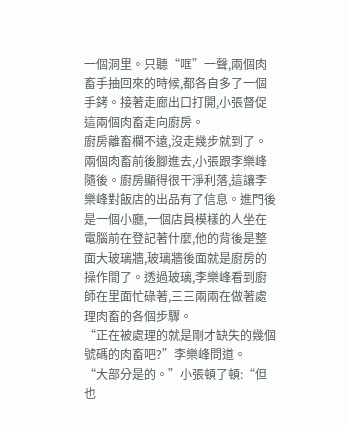一個洞里。只聽“哐”一聲,兩個肉畜手抽回來的時候,都各自多了一個手銬。接著走廊出口打開,小張督促這兩個肉畜走向廚房。
廚房離畜欄不遠,沒走幾步就到了。兩個肉畜前後腳進去,小張跟李樂峰隨後。廚房顯得很干淨利落,這讓李樂峰對飯店的出品有了信息。進門後是一個小廳,一個店員模樣的人坐在電腦前在登記著什麼,他的背後是整面大玻璃牆,玻璃牆後面就是廚房的操作間了。透過玻璃,李樂峰看到廚師在里面忙碌著,三三兩兩在做著處理肉畜的各個步驟。
“正在被處理的就是剛才缺失的幾個號碼的肉畜吧?”李樂峰問道。
“大部分是的。”小張頓了頓:“但也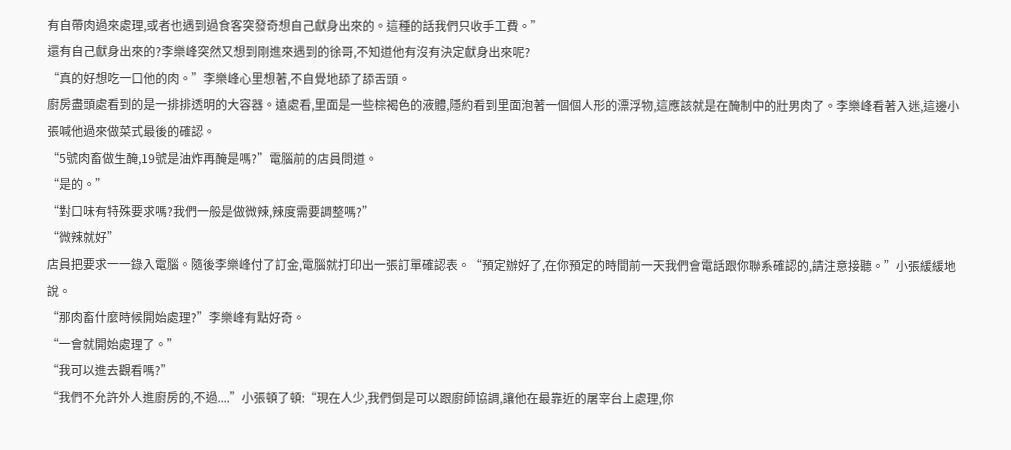有自帶肉過來處理,或者也遇到過食客突發奇想自己獻身出來的。這種的話我們只收手工費。”
還有自己獻身出來的?李樂峰突然又想到剛進來遇到的徐哥,不知道他有沒有決定獻身出來呢?
“真的好想吃一口他的肉。”李樂峰心里想著,不自覺地舔了舔舌頭。
廚房盡頭處看到的是一排排透明的大容器。遠處看,里面是一些棕褐色的液體,隱約看到里面泡著一個個人形的漂浮物,這應該就是在醃制中的壯男肉了。李樂峰看著入迷,這邊小張喊他過來做菜式最後的確認。
“5號肉畜做生醃,19號是油炸再醃是嗎?”電腦前的店員問道。
“是的。”
“對口味有特殊要求嗎?我們一般是做微辣,辣度需要調整嗎?”
“微辣就好”
店員把要求一一錄入電腦。隨後李樂峰付了訂金,電腦就打印出一張訂單確認表。“預定辦好了,在你預定的時間前一天我們會電話跟你聯系確認的,請注意接聽。”小張緩緩地說。
“那肉畜什麼時候開始處理?”李樂峰有點好奇。
“一會就開始處理了。”
“我可以進去觀看嗎?”
“我們不允許外人進廚房的,不過....”小張頓了頓:“現在人少,我們倒是可以跟廚師協調,讓他在最靠近的屠宰台上處理,你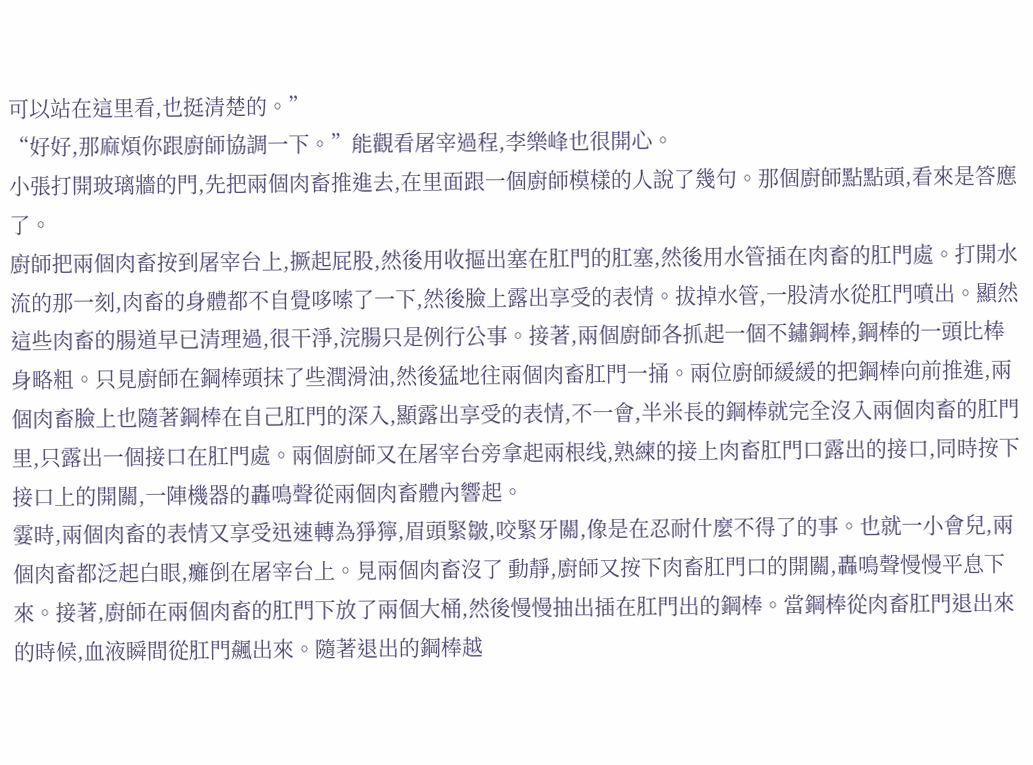可以站在這里看,也挺清楚的。”
“好好,那麻煩你跟廚師協調一下。”能觀看屠宰過程,李樂峰也很開心。
小張打開玻璃牆的門,先把兩個肉畜推進去,在里面跟一個廚師模樣的人說了幾句。那個廚師點點頭,看來是答應了。
廚師把兩個肉畜按到屠宰台上,撅起屁股,然後用收摳出塞在肛門的肛塞,然後用水管插在肉畜的肛門處。打開水流的那一刻,肉畜的身體都不自覺哆嗦了一下,然後臉上露出享受的表情。拔掉水管,一股清水從肛門噴出。顯然這些肉畜的腸道早已清理過,很干淨,浣腸只是例行公事。接著,兩個廚師各抓起一個不鏽鋼棒,鋼棒的一頭比棒身略粗。只見廚師在鋼棒頭抹了些潤滑油,然後猛地往兩個肉畜肛門一捅。兩位廚師緩緩的把鋼棒向前推進,兩個肉畜臉上也隨著鋼棒在自己肛門的深入,顯露出享受的表情,不一會,半米長的鋼棒就完全沒入兩個肉畜的肛門里,只露出一個接口在肛門處。兩個廚師又在屠宰台旁拿起兩根线,熟練的接上肉畜肛門口露出的接口,同時按下接口上的開關,一陣機器的轟鳴聲從兩個肉畜體內響起。
霎時,兩個肉畜的表情又享受迅速轉為猙獰,眉頭緊皺,咬緊牙關,像是在忍耐什麼不得了的事。也就一小會兒,兩個肉畜都泛起白眼,癱倒在屠宰台上。見兩個肉畜沒了 動靜,廚師又按下肉畜肛門口的開關,轟鳴聲慢慢平息下來。接著,廚師在兩個肉畜的肛門下放了兩個大桶,然後慢慢抽出插在肛門出的鋼棒。當鋼棒從肉畜肛門退出來的時候,血液瞬間從肛門飆出來。隨著退出的鋼棒越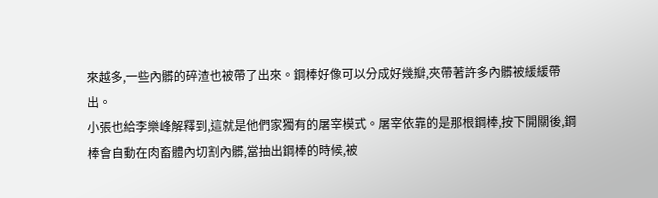來越多,一些內髒的碎渣也被帶了出來。鋼棒好像可以分成好幾瓣,夾帶著許多內髒被緩緩帶出。
小張也給李樂峰解釋到,這就是他們家獨有的屠宰模式。屠宰依靠的是那根鋼棒,按下開關後,鋼棒會自動在肉畜體內切割內髒,當抽出鋼棒的時候,被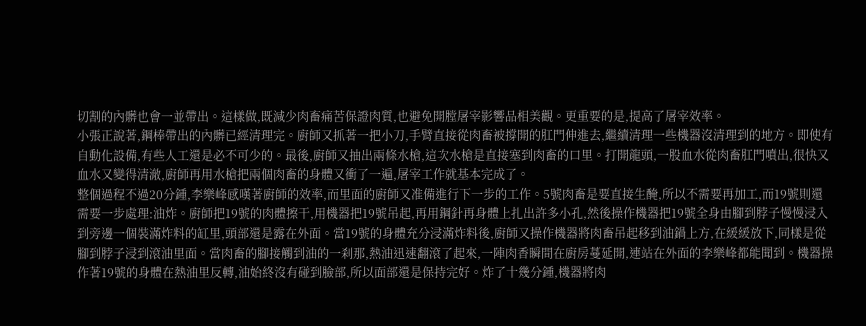切割的內髒也會一並帶出。這樣做,既減少肉畜痛苦保證肉質,也避免開膛屠宰影響品相美觀。更重要的是,提高了屠宰效率。
小張正說著,鋼棒帶出的內髒已經清理完。廚師又抓著一把小刀,手臂直接從肉畜被撐開的肛門伸進去,繼續清理一些機器沒清理到的地方。即使有自動化設備,有些人工還是必不可少的。最後,廚師又抽出兩條水槍,這次水槍是直接塞到肉畜的口里。打開龍頭,一股血水從肉畜肛門噴出,很快又血水又變得清澈,廚師再用水槍把兩個肉畜的身體又衝了一遍,屠宰工作就基本完成了。
整個過程不過20分鍾,李樂峰感嘆著廚師的效率,而里面的廚師又准備進行下一步的工作。5號肉畜是要直接生醃,所以不需要再加工,而19號則還需要一步處理:油炸。廚師把19號的肉體擦干,用機器把19號吊起,再用鋼針再身體上扎出許多小孔,然後操作機器把19號全身由腳到脖子慢慢浸入到旁邊一個裝滿炸料的缸里,頭部還是露在外面。當19號的身體充分浸滿炸料後,廚師又操作機器將肉畜吊起移到油鍋上方,在緩緩放下,同樣是從腳到脖子浸到滾油里面。當肉畜的腳接觸到油的一刹那,熱油迅速翻滾了起來,一陣肉香瞬間在廚房蔓延開,連站在外面的李樂峰都能聞到。機器操作著19號的身體在熱油里反轉,油始終沒有碰到臉部,所以面部還是保持完好。炸了十幾分鍾,機器將肉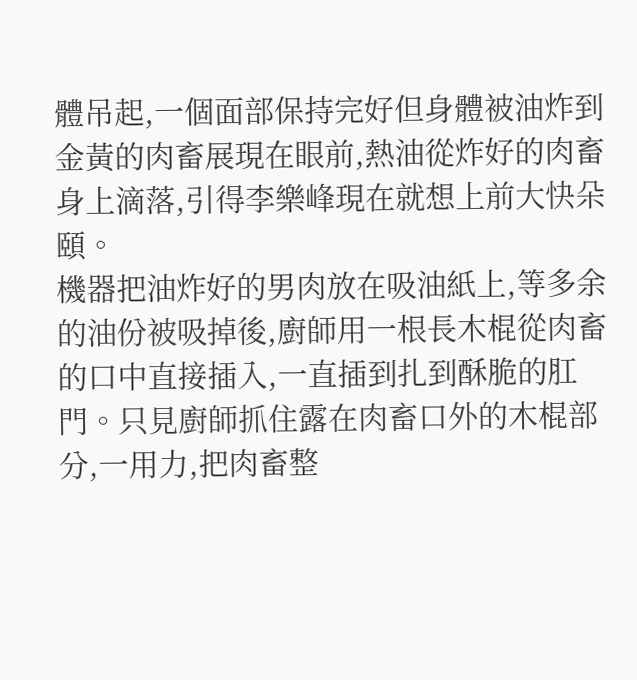體吊起,一個面部保持完好但身體被油炸到金黃的肉畜展現在眼前,熱油從炸好的肉畜身上滴落,引得李樂峰現在就想上前大快朵頤。
機器把油炸好的男肉放在吸油紙上,等多余的油份被吸掉後,廚師用一根長木棍從肉畜的口中直接插入,一直插到扎到酥脆的肛門。只見廚師抓住露在肉畜口外的木棍部分,一用力,把肉畜整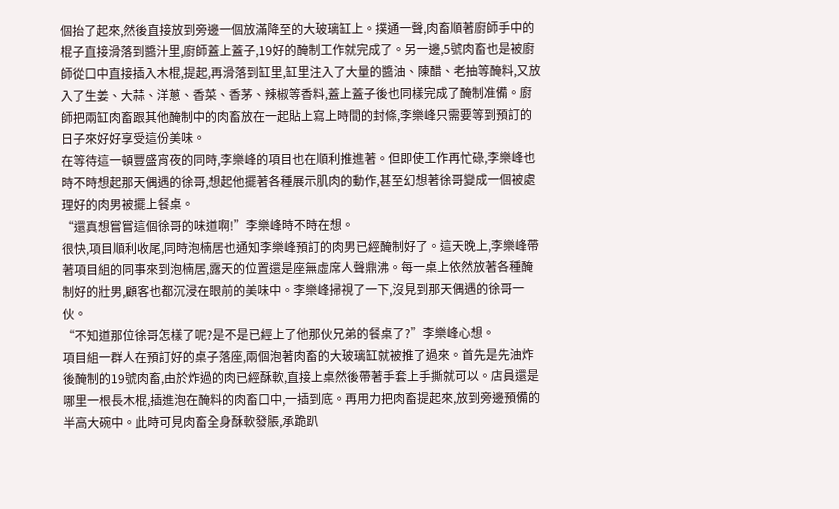個抬了起來,然後直接放到旁邊一個放滿降至的大玻璃缸上。撲通一聲,肉畜順著廚師手中的棍子直接滑落到醬汁里,廚師蓋上蓋子,19好的醃制工作就完成了。另一邊,5號肉畜也是被廚師從口中直接插入木棍,提起,再滑落到缸里,缸里注入了大量的醬油、陳醋、老抽等醃料,又放入了生姜、大蒜、洋蔥、香菜、香茅、辣椒等香料,蓋上蓋子後也同樣完成了醃制准備。廚師把兩缸肉畜跟其他醃制中的肉畜放在一起貼上寫上時間的封條,李樂峰只需要等到預訂的日子來好好享受這份美味。
在等待這一頓豐盛宵夜的同時,李樂峰的項目也在順利推進著。但即使工作再忙碌,李樂峰也時不時想起那天偶遇的徐哥,想起他擺著各種展示肌肉的動作,甚至幻想著徐哥變成一個被處理好的肉男被擺上餐桌。
“還真想嘗嘗這個徐哥的味道啊!”李樂峰時不時在想。
很快,項目順利收尾,同時泡楠居也通知李樂峰預訂的肉男已經醃制好了。這天晚上,李樂峰帶著項目組的同事來到泡楠居,露天的位置還是座無虛席人聲鼎沸。每一桌上依然放著各種醃制好的壯男,顧客也都沉浸在眼前的美味中。李樂峰掃視了一下,沒見到那天偶遇的徐哥一伙。
“不知道那位徐哥怎樣了呢?是不是已經上了他那伙兄弟的餐桌了?”李樂峰心想。
項目組一群人在預訂好的桌子落座,兩個泡著肉畜的大玻璃缸就被推了過來。首先是先油炸後醃制的19號肉畜,由於炸過的肉已經酥軟,直接上桌然後帶著手套上手撕就可以。店員還是哪里一根長木棍,插進泡在醃料的肉畜口中,一插到底。再用力把肉畜提起來,放到旁邊預備的半高大碗中。此時可見肉畜全身酥軟發脹,承跪趴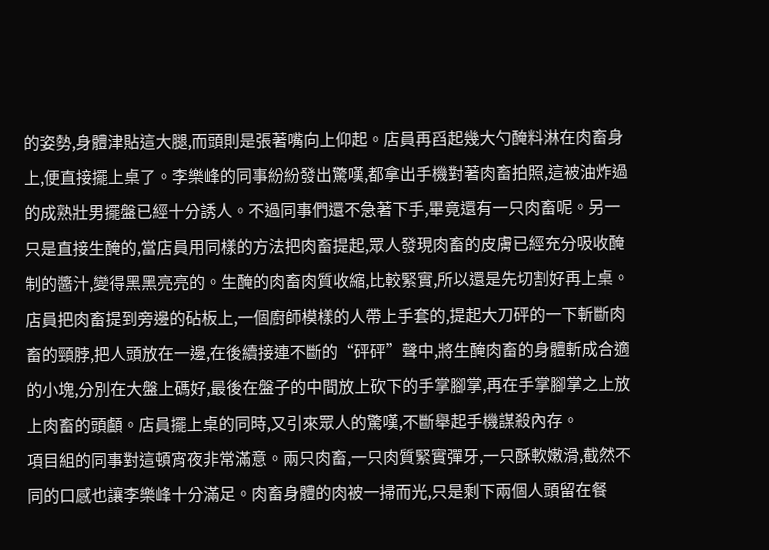的姿勢,身體津貼這大腿,而頭則是張著嘴向上仰起。店員再舀起幾大勺醃料淋在肉畜身上,便直接擺上桌了。李樂峰的同事紛紛發出驚嘆,都拿出手機對著肉畜拍照,這被油炸過的成熟壯男擺盤已經十分誘人。不過同事們還不急著下手,畢竟還有一只肉畜呢。另一只是直接生醃的,當店員用同樣的方法把肉畜提起,眾人發現肉畜的皮膚已經充分吸收醃制的醬汁,變得黑黑亮亮的。生醃的肉畜肉質收縮,比較緊實,所以還是先切割好再上桌。店員把肉畜提到旁邊的砧板上,一個廚師模樣的人帶上手套的,提起大刀砰的一下斬斷肉畜的頸脖,把人頭放在一邊,在後續接連不斷的“砰砰”聲中,將生醃肉畜的身體斬成合適的小塊,分別在大盤上碼好,最後在盤子的中間放上砍下的手掌腳掌,再在手掌腳掌之上放上肉畜的頭顱。店員擺上桌的同時,又引來眾人的驚嘆,不斷舉起手機謀殺內存。
項目組的同事對這頓宵夜非常滿意。兩只肉畜,一只肉質緊實彈牙,一只酥軟嫩滑,截然不同的口感也讓李樂峰十分滿足。肉畜身體的肉被一掃而光,只是剩下兩個人頭留在餐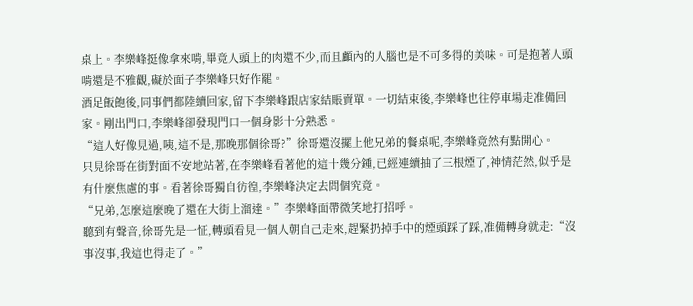桌上。李樂峰挺像拿來啃,畢竟人頭上的肉還不少,而且顱內的人腦也是不可多得的美味。可是抱著人頭啃還是不雅觀,礙於面子李樂峰只好作罷。
酒足飯飽後,同事們都陸續回家,留下李樂峰跟店家結賬賣單。一切結束後,李樂峰也往停車場走准備回家。剛出門口,李樂峰卻發現門口一個身影十分熟悉。
“這人好像見過,咦,這不是,那晚那個徐哥?”徐哥還沒擺上他兄弟的餐桌呢,李樂峰竟然有點開心。
只見徐哥在街對面不安地站著,在李樂峰看著他的這十幾分鍾,已經連續抽了三根煙了,神情茫然,似乎是有什麼焦慮的事。看著徐哥獨自彷徨,李樂峰決定去問個究竟。
“兄弟,怎麼這麼晚了還在大街上溜達。”李樂峰面帶微笑地打招呼。
聽到有聲音,徐哥先是一怔,轉頭看見一個人朝自己走來,趕緊扔掉手中的煙頭踩了踩,准備轉身就走:“沒事沒事,我這也得走了。”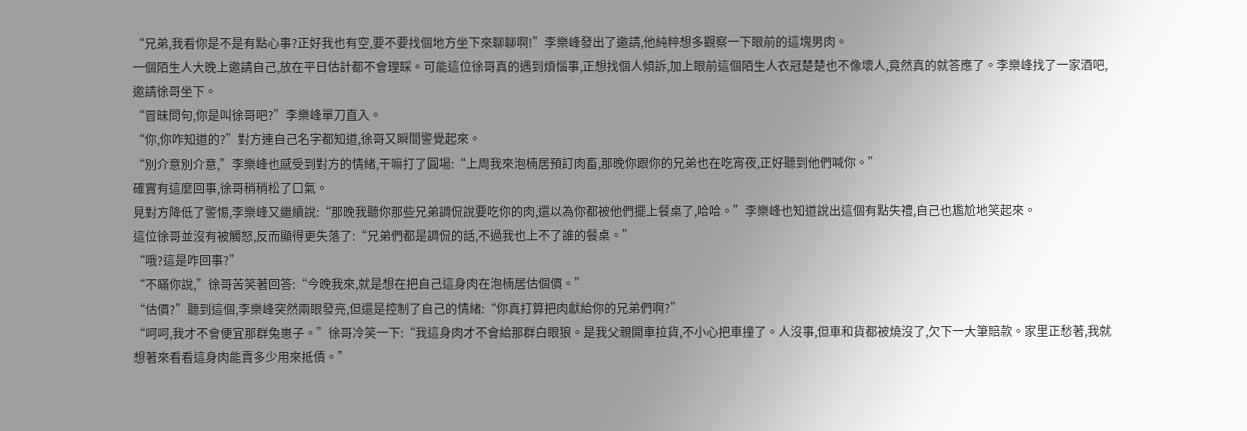“兄弟,我看你是不是有點心事?正好我也有空,要不要找個地方坐下來聊聊啊!”李樂峰發出了邀請,他純粹想多觀察一下眼前的這塊男肉。
一個陌生人大晚上邀請自己,放在平日估計都不會理睬。可能這位徐哥真的遇到煩惱事,正想找個人傾訴,加上眼前這個陌生人衣冠楚楚也不像壞人,竟然真的就答應了。李樂峰找了一家酒吧,邀請徐哥坐下。
“冒昧問句,你是叫徐哥吧?”李樂峰單刀直入。
“你,你咋知道的?”對方連自己名字都知道,徐哥又瞬間警覺起來。
“別介意別介意,”李樂峰也感受到對方的情緒,干嘛打了圓場:“上周我來泡楠居預訂肉畜,那晚你跟你的兄弟也在吃宵夜,正好聽到他們喊你。”
確實有這麼回事,徐哥稍稍松了口氣。
見對方降低了警惕,李樂峰又繼續說:“那晚我聽你那些兄弟調侃說要吃你的肉,還以為你都被他們擺上餐桌了,哈哈。”李樂峰也知道說出這個有點失禮,自己也尷尬地笑起來。
這位徐哥並沒有被觸怒,反而顯得更失落了:“兄弟們都是調侃的話,不過我也上不了誰的餐桌。”
“哦?這是咋回事?”
“不瞞你說,”徐哥苦笑著回答:“今晚我來,就是想在把自己這身肉在泡楠居估個價。”
“估價?”聽到這個,李樂峰突然兩眼發亮,但還是控制了自己的情緒:“你真打算把肉獻給你的兄弟們啊?”
“呵呵,我才不會便宜那群兔崽子。”徐哥冷笑一下:“我這身肉才不會給那群白眼狼。是我父親開車拉貨,不小心把車撞了。人沒事,但車和貨都被燒沒了,欠下一大筆賠款。家里正愁著,我就想著來看看這身肉能賣多少用來抵債。”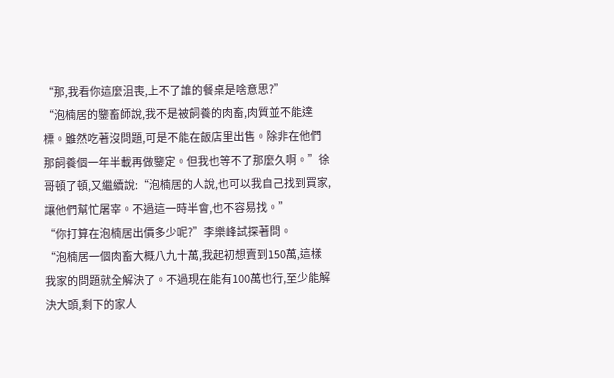“那,我看你這麼沮喪,上不了誰的餐桌是啥意思?”
“泡楠居的鑒畜師說,我不是被飼養的肉畜,肉質並不能達標。雖然吃著沒問題,可是不能在飯店里出售。除非在他們那飼養個一年半載再做鑒定。但我也等不了那麼久啊。”徐哥頓了頓,又繼續說:“泡楠居的人說,也可以我自己找到買家,讓他們幫忙屠宰。不過這一時半會,也不容易找。”
“你打算在泡楠居出價多少呢?”李樂峰試探著問。
“泡楠居一個肉畜大概八九十萬,我起初想賣到150萬,這樣我家的問題就全解決了。不過現在能有100萬也行,至少能解決大頭,剩下的家人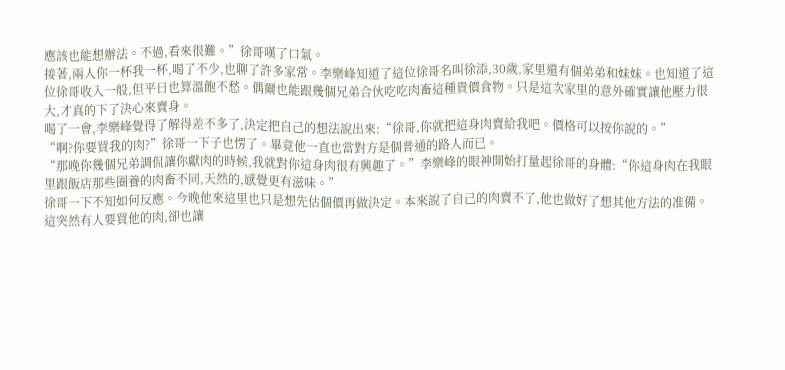應該也能想辦法。不過,看來很難。”徐哥嘆了口氣。
接著,兩人你一杯我一杯,喝了不少,也聊了許多家常。李樂峰知道了這位徐哥名叫徐添,30歲,家里還有個弟弟和妹妹。也知道了這位徐哥收入一般,但平日也算溫飽不愁。偶爾也能跟幾個兄弟合伙吃吃肉畜這種貴價食物。只是這次家里的意外確實讓他壓力很大,才真的下了決心來賣身。
喝了一會,李樂峰覺得了解得差不多了,決定把自己的想法說出來:“徐哥,你就把這身肉賣給我吧。價格可以按你說的。”
“啊?你要買我的肉?”徐哥一下子也愣了。畢竟他一直也當對方是個普通的路人而已。
“那晚你幾個兄弟調侃讓你獻肉的時候,我就對你這身肉很有興趣了。”李樂峰的眼神開始打量起徐哥的身體:“你這身肉在我眼里跟飯店那些圈養的肉畜不同,天然的,感覺更有滋味。”
徐哥一下不知如何反應。今晚他來這里也只是想先估個價再做決定。本來說了自己的肉賣不了,他也做好了想其他方法的准備。這突然有人要買他的肉,卻也讓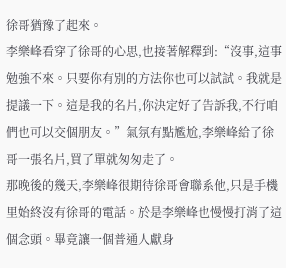徐哥猶豫了起來。
李樂峰看穿了徐哥的心思,也接著解釋到:“沒事,這事勉強不來。只要你有別的方法你也可以試試。我就是提議一下。這是我的名片,你決定好了告訴我,不行咱們也可以交個朋友。”氣氛有點尷尬,李樂峰給了徐哥一張名片,買了單就匆匆走了。
那晚後的幾天,李樂峰很期待徐哥會聯系他,只是手機里始終沒有徐哥的電話。於是李樂峰也慢慢打消了這個念頭。畢竟讓一個普通人獻身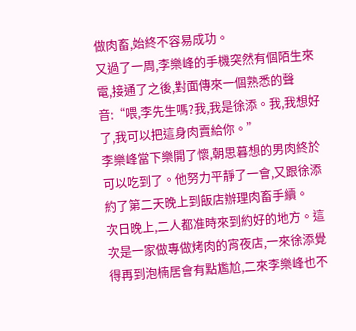做肉畜,始終不容易成功。
又過了一周,李樂峰的手機突然有個陌生來電,接通了之後,對面傳來一個熟悉的聲音:“喂,李先生嗎?我,我是徐添。我,我想好了,我可以把這身肉賣給你。”
李樂峰當下樂開了懷,朝思暮想的男肉終於可以吃到了。他努力平靜了一會,又跟徐添約了第二天晚上到飯店辦理肉畜手續。
次日晚上,二人都准時來到約好的地方。這次是一家做專做烤肉的宵夜店,一來徐添覺得再到泡楠居會有點尷尬,二來李樂峰也不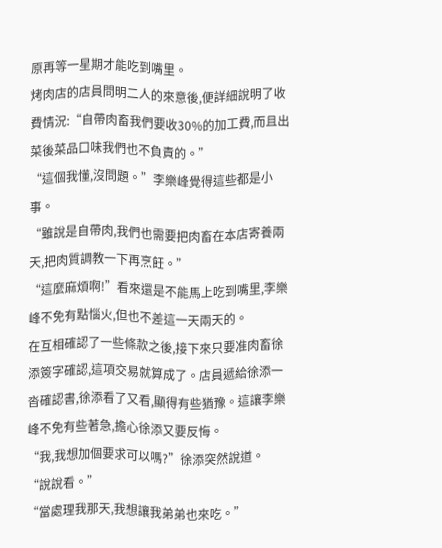原再等一星期才能吃到嘴里。
烤肉店的店員問明二人的來意後,便詳細說明了收費情況:“自帶肉畜我們要收30%的加工費,而且出菜後菜品口味我們也不負責的。”
“這個我懂,沒問題。”李樂峰覺得這些都是小事。
“雖說是自帶肉,我們也需要把肉畜在本店寄養兩天,把肉質調教一下再烹飪。”
“這麼麻煩啊!”看來還是不能馬上吃到嘴里,李樂峰不免有點惱火,但也不差這一天兩天的。
在互相確認了一些條款之後,接下來只要准肉畜徐添簽字確認,這項交易就算成了。店員遞給徐添一沓確認書,徐添看了又看,顯得有些猶豫。這讓李樂峰不免有些著急,擔心徐添又要反悔。
“我,我想加個要求可以嗎?”徐添突然說道。
“說說看。”
“當處理我那天,我想讓我弟弟也來吃。”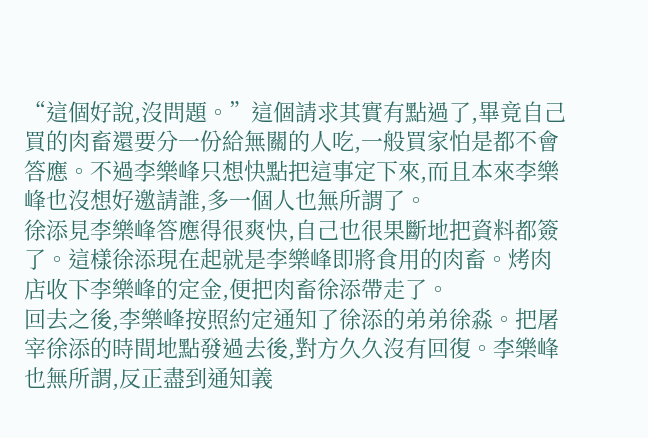“這個好說,沒問題。”這個請求其實有點過了,畢竟自己買的肉畜還要分一份給無關的人吃,一般買家怕是都不會答應。不過李樂峰只想快點把這事定下來,而且本來李樂峰也沒想好邀請誰,多一個人也無所謂了。
徐添見李樂峰答應得很爽快,自己也很果斷地把資料都簽了。這樣徐添現在起就是李樂峰即將食用的肉畜。烤肉店收下李樂峰的定金,便把肉畜徐添帶走了。
回去之後,李樂峰按照約定通知了徐添的弟弟徐淼。把屠宰徐添的時間地點發過去後,對方久久沒有回復。李樂峰也無所謂,反正盡到通知義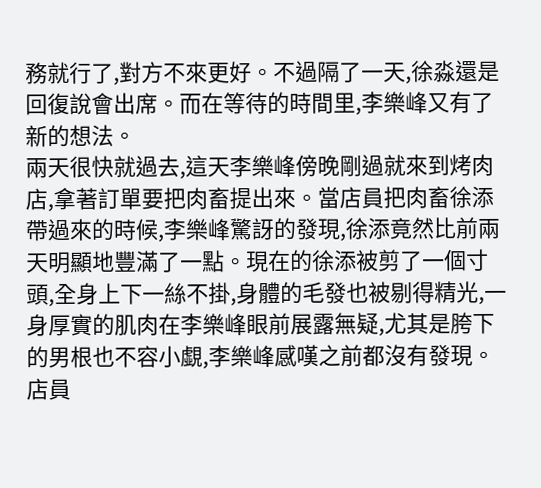務就行了,對方不來更好。不過隔了一天,徐淼還是回復說會出席。而在等待的時間里,李樂峰又有了新的想法。
兩天很快就過去,這天李樂峰傍晚剛過就來到烤肉店,拿著訂單要把肉畜提出來。當店員把肉畜徐添帶過來的時候,李樂峰驚訝的發現,徐添竟然比前兩天明顯地豐滿了一點。現在的徐添被剪了一個寸頭,全身上下一絲不掛,身體的毛發也被剔得精光,一身厚實的肌肉在李樂峰眼前展露無疑,尤其是胯下的男根也不容小覷,李樂峰感嘆之前都沒有發現。
店員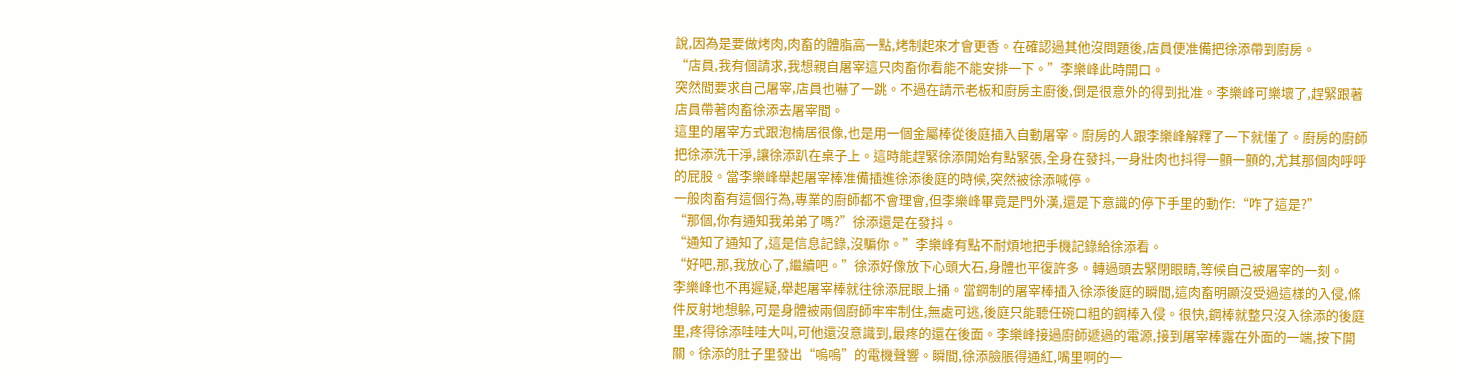說,因為是要做烤肉,肉畜的體脂高一點,烤制起來才會更香。在確認過其他沒問題後,店員便准備把徐添帶到廚房。
“店員,我有個請求,我想親自屠宰這只肉畜你看能不能安排一下。”李樂峰此時開口。
突然間要求自己屠宰,店員也嚇了一跳。不過在請示老板和廚房主廚後,倒是很意外的得到批准。李樂峰可樂壞了,趕緊跟著店員帶著肉畜徐添去屠宰間。
這里的屠宰方式跟泡楠居很像,也是用一個金屬棒從後庭插入自動屠宰。廚房的人跟李樂峰解釋了一下就懂了。廚房的廚師把徐添洗干淨,讓徐添趴在桌子上。這時能趕緊徐添開始有點緊張,全身在發抖,一身壯肉也抖得一顫一顫的,尤其那個肉呼呼的屁股。當李樂峰舉起屠宰棒准備插進徐添後庭的時候,突然被徐添喊停。
一般肉畜有這個行為,專業的廚師都不會理會,但李樂峰畢竟是門外漢,還是下意識的停下手里的動作:“咋了這是?”
“那個,你有通知我弟弟了嗎?”徐添還是在發抖。
“通知了通知了,這是信息記錄,沒騙你。”李樂峰有點不耐煩地把手機記錄給徐添看。
“好吧,那,我放心了,繼續吧。”徐添好像放下心頭大石,身體也平復許多。轉過頭去緊閉眼睛,等候自己被屠宰的一刻。
李樂峰也不再遲疑,舉起屠宰棒就往徐添屁眼上捅。當鋼制的屠宰棒插入徐添後庭的瞬間,這肉畜明顯沒受過這樣的入侵,條件反射地想躲,可是身體被兩個廚師牢牢制住,無處可逃,後庭只能聽任碗口粗的鋼棒入侵。很快,鋼棒就整只沒入徐添的後庭里,疼得徐添哇哇大叫,可他還沒意識到,最疼的還在後面。李樂峰接過廚師遞過的電源,接到屠宰棒露在外面的一端,按下開關。徐添的肚子里發出“嗚嗚”的電機聲響。瞬間,徐添臉脹得通紅,嘴里啊的一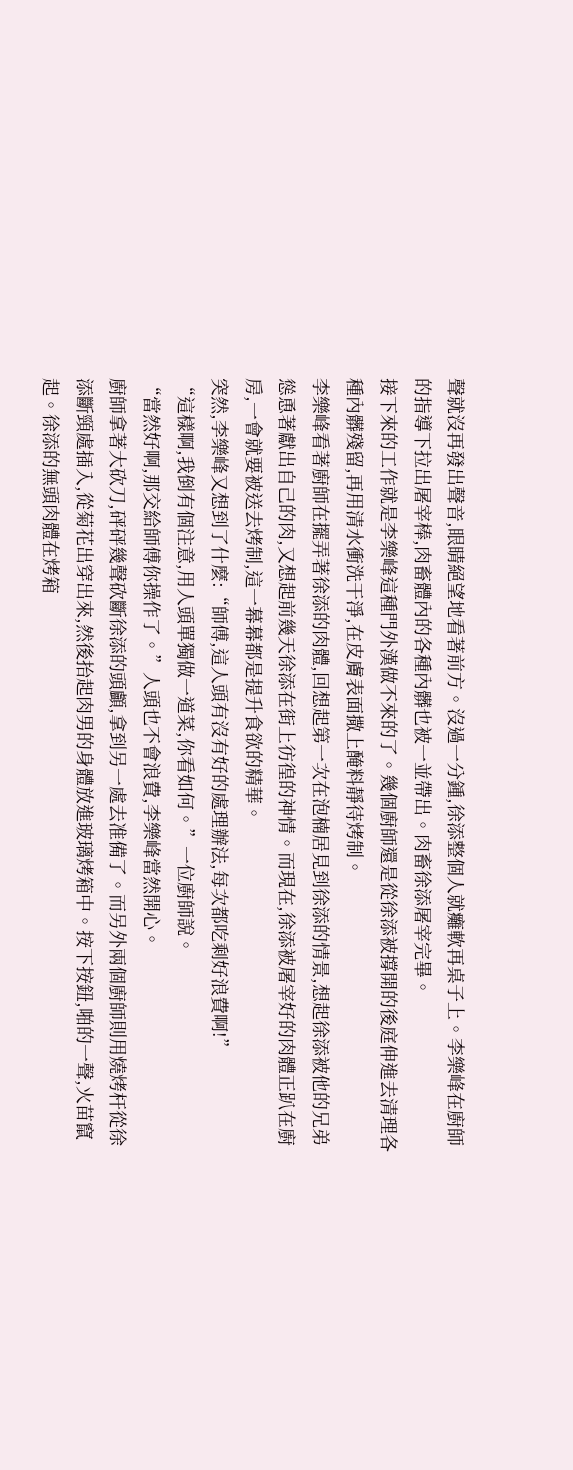聲就沒再發出聲音,眼睛絕望地看著前方。沒過一分鍾,徐添整個人就癱軟再桌子上。李樂峰在廚師的指導下拉出屠宰棒,肉畜體內的各種內髒也被一並帶出。肉畜徐添屠宰完畢。
接下來的工作就是李樂峰這種門外漢做不來的了。幾個廚師還是從徐添被撐開的後庭伸進去清理各種內髒殘留,再用清水衝洗干淨,在皮膚表面撒上醃料靜待烤制。
李樂峰看著廚師在擺弄著徐添的肉體,回想起第一次在泡楠居見到徐添的情景,想起徐添被他的兄弟慫恿著獻出自己的肉,又想起前幾天徐添在街上彷徨的神情。而現在,徐添被屠宰好的肉體正趴在廚房,一會就要被送去烤制,這一幕幕都是提升食欲的精華。
突然,李樂峰又想到了什麼:“師傅,這人頭有沒有好的處理辦法,每次都吃剩好浪費啊!”
“這樣啊,我倒有個注意,用人頭單獨做一道菜,你看如何。”一位廚師說。
“當然好啊,那交給師傅你操作了。”人頭也不會浪費,李樂峰當然開心。
廚師拿著大砍刀,砰砰幾聲砍斷徐添的頭顱,拿到另一處去准備了。而另外兩個廚師則用燒烤杆從徐添斷頸處插入,從菊花出穿出來,然後抬起肉男的身體放進玻璃烤箱中。按下按鈕,啪的一聲,火苗竄起。徐添的無頭肉體在烤箱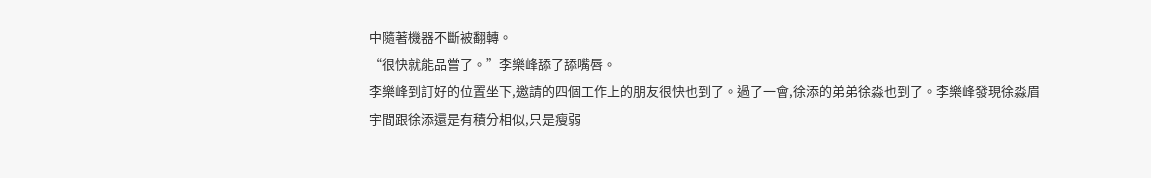中隨著機器不斷被翻轉。
“很快就能品嘗了。”李樂峰舔了舔嘴唇。
李樂峰到訂好的位置坐下,邀請的四個工作上的朋友很快也到了。過了一會,徐添的弟弟徐淼也到了。李樂峰發現徐淼眉宇間跟徐添還是有積分相似,只是瘦弱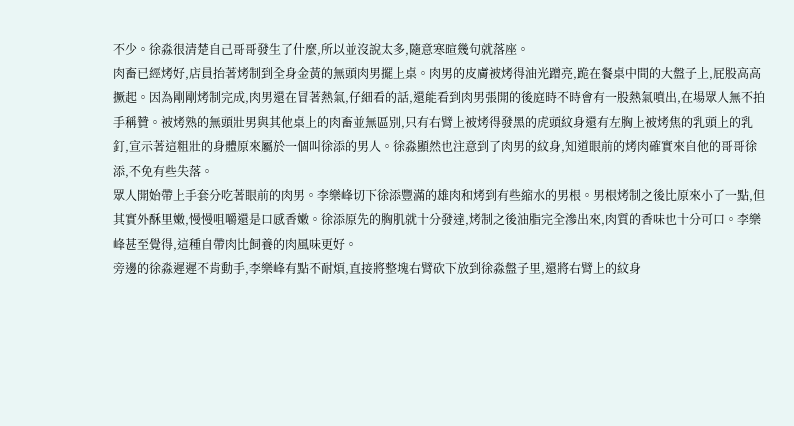不少。徐淼很清楚自己哥哥發生了什麼,所以並沒說太多,隨意寒暄幾句就落座。
肉畜已經烤好,店員抬著烤制到全身金黃的無頭肉男擺上桌。肉男的皮膚被烤得油光蹭亮,跪在餐桌中間的大盤子上,屁股高高撅起。因為剛剛烤制完成,肉男還在冒著熱氣,仔細看的話,還能看到肉男張開的後庭時不時會有一股熱氣噴出,在場眾人無不拍手稱贊。被烤熟的無頭壯男與其他桌上的肉畜並無區別,只有右臂上被烤得發黑的虎頭紋身還有左胸上被烤焦的乳頭上的乳釘,宣示著這粗壯的身體原來屬於一個叫徐添的男人。徐淼顯然也注意到了肉男的紋身,知道眼前的烤肉確實來自他的哥哥徐添,不免有些失落。
眾人開始帶上手套分吃著眼前的肉男。李樂峰切下徐添豐滿的雄肉和烤到有些縮水的男根。男根烤制之後比原來小了一點,但其實外酥里嫩,慢慢咀嚼還是口感香嫩。徐添原先的胸肌就十分發達,烤制之後油脂完全滲出來,肉質的香味也十分可口。李樂峰甚至覺得,這種自帶肉比飼養的肉風味更好。
旁邊的徐淼遲遲不肯動手,李樂峰有點不耐煩,直接將整塊右臂砍下放到徐淼盤子里,還將右臂上的紋身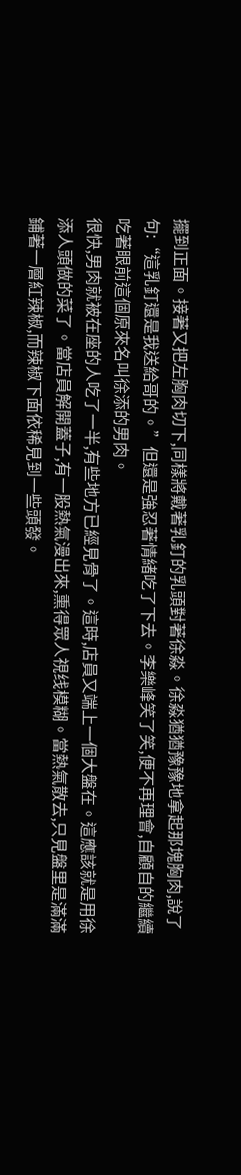擺到正面。接著又把左胸肉切下,同樣將戴著乳釘的乳頭對著徐淼。徐淼猶猶豫豫地拿起那塊胸肉,說了句:“這乳釘還是我送給哥的。”但還是強忍著情緒吃了下去。李樂峰笑了笑,便不再理會,自顧自的繼續吃著眼前這個原來名叫徐添的男肉。
很快,男肉就被在座的人吃了一半,有些地方已經見骨了。這時,店員又端上一個大盤在。這應該就是用徐添人頭做的菜了。當店員解開蓋子,有一股熱氣漫出來,熏得眾人視线模糊。當熱氣散去,只見盤里是滿滿鋪著一層紅辣椒,而辣椒下面依稀見到一些頭發。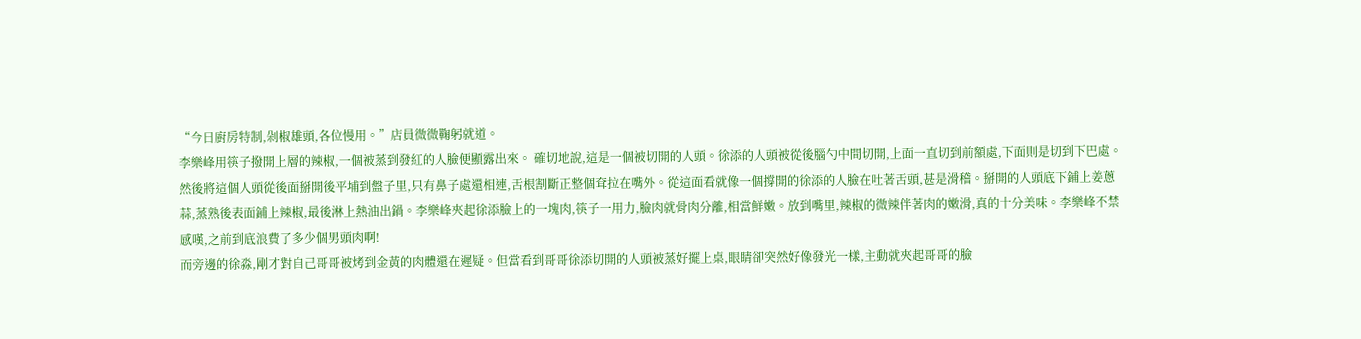“今日廚房特制,剁椒雄頭,各位慢用。”店員微微鞠躬就道。
李樂峰用筷子撥開上層的辣椒,一個被蒸到發紅的人臉便顯露出來。 確切地說,這是一個被切開的人頭。徐添的人頭被從後腦勺中間切開,上面一直切到前額處,下面則是切到下巴處。然後將這個人頭從後面掰開後平埔到盤子里,只有鼻子處還相連,舌根割斷正整個耷拉在嘴外。從這面看就像一個撐開的徐添的人臉在吐著舌頭,甚是滑稽。掰開的人頭底下鋪上姜蔥蒜,蒸熟後表面鋪上辣椒,最後淋上熱油出鍋。李樂峰夾起徐添臉上的一塊肉,筷子一用力,臉肉就骨肉分離,相當鮮嫩。放到嘴里,辣椒的微辣伴著肉的嫩滑,真的十分美味。李樂峰不禁感嘆,之前到底浪費了多少個男頭肉啊!
而旁邊的徐淼,剛才對自己哥哥被烤到金黃的肉體還在遲疑。但當看到哥哥徐添切開的人頭被蒸好擺上桌,眼睛卻突然好像發光一樣,主動就夾起哥哥的臉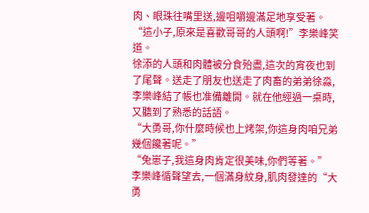肉、眼珠往嘴里送,邊咀嚼邊滿足地享受著。
“這小子,原來是喜歡哥哥的人頭啊!”李樂峰笑道。
徐添的人頭和肉體被分食殆盡,這次的宵夜也到了尾聲。送走了朋友也送走了肉畜的弟弟徐淼,李樂峰結了帳也准備離開。就在他經過一桌時,又聽到了熟悉的話語。
“大勇哥,你什麼時候也上烤架,你這身肉咱兄弟幾個饞著呢。”
“兔崽子,我這身肉肯定很美味,你們等著。”
李樂峰循聲望去,一個滿身紋身,肌肉發達的“大勇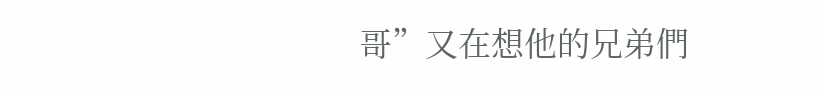哥”又在想他的兄弟們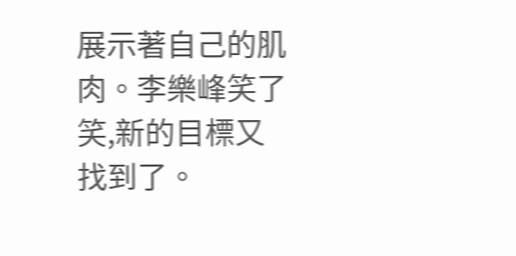展示著自己的肌肉。李樂峰笑了笑,新的目標又找到了。